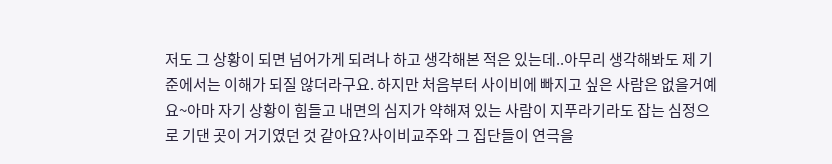저도 그 상황이 되면 넘어가게 되려나 하고 생각해본 적은 있는데..아무리 생각해봐도 제 기준에서는 이해가 되질 않더라구요. 하지만 처음부터 사이비에 빠지고 싶은 사람은 없을거예요~아마 자기 상황이 힘들고 내면의 심지가 약해져 있는 사람이 지푸라기라도 잡는 심정으로 기댄 곳이 거기였던 것 같아요?사이비교주와 그 집단들이 연극을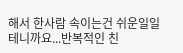해서 한사람 속이는건 쉬운일일테니까요...반복적인 친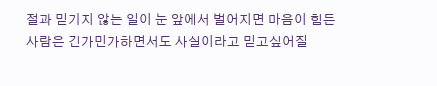절과 믿기지 않는 일이 눈 앞에서 벌어지면 마음이 힘든 사람은 긴가민가하면서도 사실이라고 믿고싶어질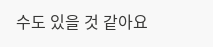수도 있을 것 같아요